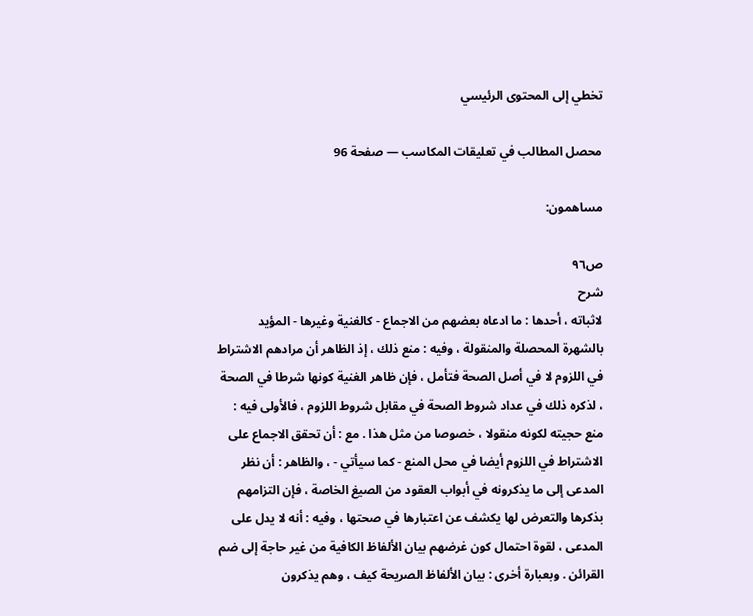تخطي إلى المحتوى الرئيسي

محصل المطالب في تعليقات المكاسب — صفحة 96

مساهمون:

ص٩٦
شرح
لاثباته ، أحدها : ما ادعاه بعضهم من الاجماع - كالغنية وغيرها - المؤيد بالشهرة المحصلة والمنقولة ، وفيه : منع ذلك ، إذ الظاهر أن مرادهم الاشتراط في اللزوم لا في أصل الصحة فتأمل ، فإن ظاهر الغنية كونها شرطا في الصحة ، لذكره ذلك في عداد شروط الصحة في مقابل شروط اللزوم ، فالأولى فيه : منع حجيته لكونه منقولا ، خصوصا من مثل هذا . مع : أن تحقق الاجماع على الاشتراط في اللزوم أيضا في محل المنع - كما سيأتي - ، والظاهر : أن نظر المدعى إلى ما يذكرونه في أبواب العقود من الصيغ الخاصة ، فإن التزامهم بذكرها والتعرض لها يكشف عن اعتبارها في صحتها ، وفيه : أنه لا يدل على المدعى ، لقوة احتمال كون غرضهم بيان الألفاظ الكافية من غير حاجة إلى ضم القرائن . وبعبارة أخرى : بيان الألفاظ الصريحة كيف ، وهم يذكرون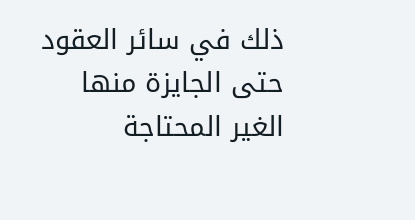ذلك في سائر العقود حتى الجايزة منها الغير المحتاجة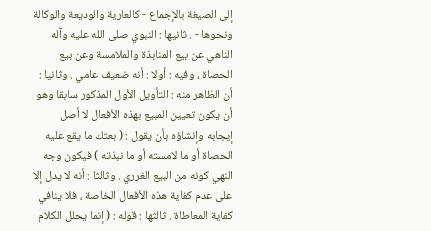إلى الصيغة بالإجماع - كالعارية والوديعة والوكالة ونحوها - . ثانيها : النبوي صلى الله عليه وآله الناهي عن بيع المنابذة والملامسة وعن بيع الحصاة ، وفيه : أولا : أنه ضعيف عامي . وثانيا : أن الظاهر منه : التأويل الأول المذكور سابقا وهو أن يكون تعيين المبيع بهذه الأفعال لا أصل إيجابه وإنشاؤه بأن يقول : ( بعتك ما يقع عليه الحصاة أو ما لامسته أو ما نبذته ) فيكون وجه النهي كونه من البيع الغرري . وثالثا : أنه لا يدل إلا على عدم كفاية هذه الأفعال الخاصة ، فلا ينافي كفاية المعاطاة . ثالثها : قوله : ( إنما يحلل الكلام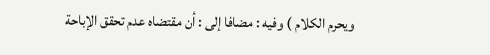ويحرم الكلام ) وفيه : مضافا إلى : أن مقتضاه عدم تحقق الإباحة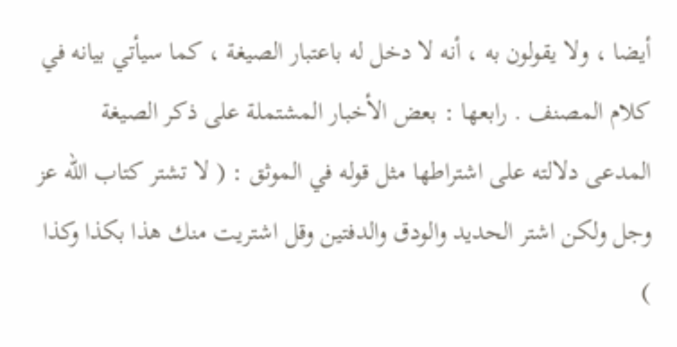أيضا ، ولا يقولون به ، أنه لا دخل له باعتبار الصيغة ، كما سيأتي بيانه في كلام المصنف . رابعها : بعض الأخبار المشتملة على ذكر الصيغة المدعى دلالته على اشتراطها مثل قوله في الموثق : ( لا تشتر كتاب الله عز وجل ولكن اشتر الحديد والودق والدفتين وقل اشتريت منك هذا بكذا وكذا )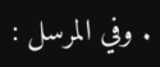. وفي المرسل :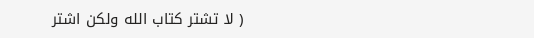( لا تشتر كتاب الله ولكن اشتر